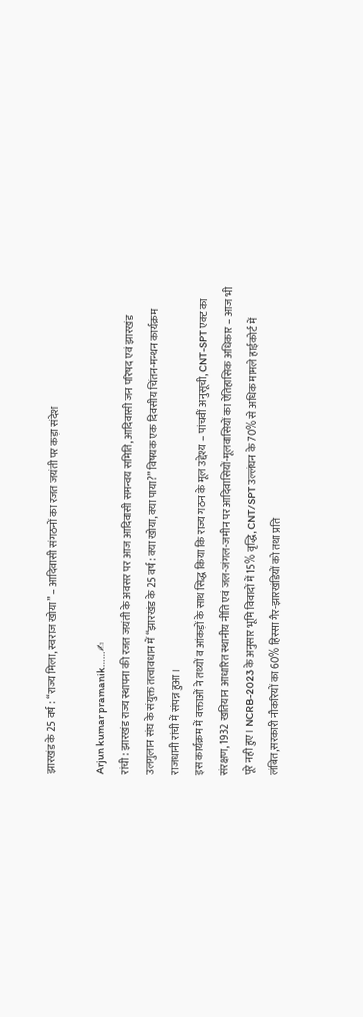झारखंड के 25 वर्ष : “राज्य मिला, स्वराज खोया” – आदिवासी संगठनों का रजत जयंती पर कड़ा संदेश

Arjun kumar pramanik……✍
रांची : झारखंड राज्य स्थापना की रजत जयंती के अवसर पर आज आदिवासी समन्वय समिति, आदिवासी जन परिषद एवं झारखंड उलगुलान संघ के संयुक्त तत्वावधान में “झारखंड के 25 वर्ष : क्या खोया, क्या पाया?” विषयक एक दिवसीय चिंतन-मन्थन कार्यक्रम राजधानी रांची में संपन्न हुआ।
इस कार्यक्रम में वक्ताओं ने तथ्यों व आंकड़ों के साथ सिद्ध किया कि राज्य गठन के मूल उद्देश्य – पांचवीं अनुसूची, CNT-SPT एक्ट का संरक्षण, 1932 खतियान आधारित स्थानीय नीति एवं जल-जंगल-जमीन पर आदिवासियों-मूलवासियों का ऐतिहासिक अधिकार – आज भी पूरे नही हुए। NCRB-2023 के अनुसार भूमि विवादों में 15% वृद्धि, CNT/SPT उल्लंघन के 70% से अधिक मामले हाईकोर्ट में लंबित,सरकारी नौकरियों का 60% हिस्सा गैर-झारखंडियों को तथा प्रति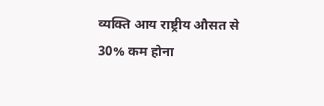व्यक्ति आय राष्ट्रीय औसत से 30% कम होना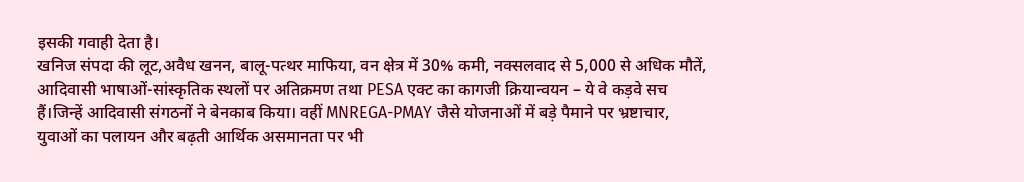इसकी गवाही देता है।
खनिज संपदा की लूट,अवैध खनन, बालू-पत्थर माफिया, वन क्षेत्र में 30% कमी, नक्सलवाद से 5,000 से अधिक मौतें, आदिवासी भाषाओं-सांस्कृतिक स्थलों पर अतिक्रमण तथा PESA एक्ट का कागजी क्रियान्वयन – ये वे कड़वे सच हैं।जिन्हें आदिवासी संगठनों ने बेनकाब किया। वहीं MNREGA-PMAY जैसे योजनाओं में बड़े पैमाने पर भ्रष्टाचार, युवाओं का पलायन और बढ़ती आर्थिक असमानता पर भी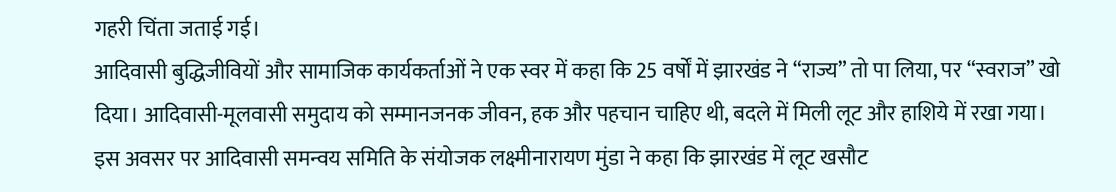गहरी चिंता जताई गई।
आदिवासी बुद्धिजीवियों और सामाजिक कार्यकर्ताओं ने एक स्वर में कहा कि 25 वर्षों में झारखंड ने “राज्य” तो पा लिया, पर “स्वराज” खो दिया। आदिवासी-मूलवासी समुदाय को सम्मानजनक जीवन, हक और पहचान चाहिए थी, बदले में मिली लूट और हाशिये में रखा गया। इस अवसर पर आदिवासी समन्वय समिति के संयोजक लक्ष्मीनारायण मुंडा ने कहा कि झारखंड में लूट खसौट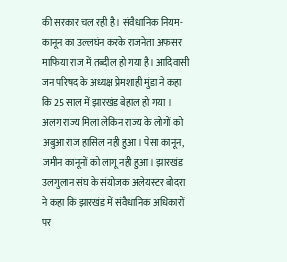की सरकार चल रही है। संवैधानिक नियम-कानून का उल्लघंन करके राजनेता अफसर माफिया राज में तब्दील हो गया है। आदिवासी जन परिषद के अध्यक्ष प्रेमशाही मुंडा ने कहा कि 25 साल में झारखंड बेहाल हो गया । अलग राज्य मिला लेकिन राज्य के लोगों को अबुआ राज हासिल नही हुआ। पेसा कानून, जमीन कानूनों को लागू नही हुआ। झारखंड उलगुलान संघ के संयोजक अलेयस्टर बोदरा ने कहा कि झारखंड में संवैधानिक अधिकारों पर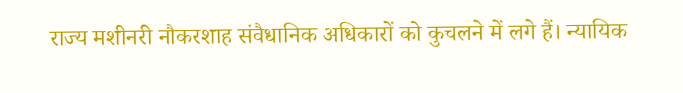राज्य मशीनरी नौकरशाह संवैधानिक अधिकारों को कुचलने में लगे हैं। न्यायिक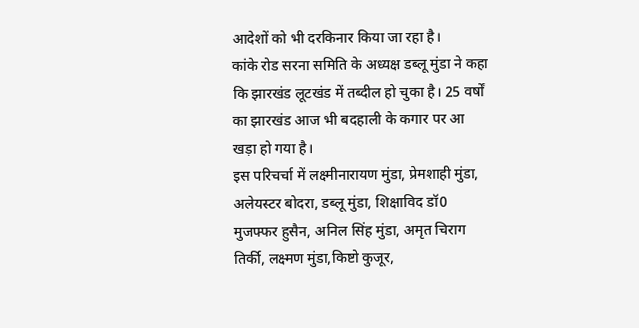आदेशों को भी दरकिनार किया जा रहा है।
कांके रोड सरना समिति के अध्यक्ष डब्लू मुंडा ने कहा कि झारखंड लूटखंड में तब्दील हो चुका है। 25 वर्षों का झारखंड आज भी बदहाली के कगार पर आ खड़ा हो गया है।
इस परिचर्चा में लक्ष्मीनारायण मुंडा, प्रेमशाही मुंडा, अलेयस्टर बोदरा, डब्लू मुंडा, शिक्षाविद डॉ0 मुजफ्फर हुसैन, अनिल सिंह मुंडा, अमृत चिराग तिर्की, लक्ष्मण मुंडा,किष्टो कुजूर,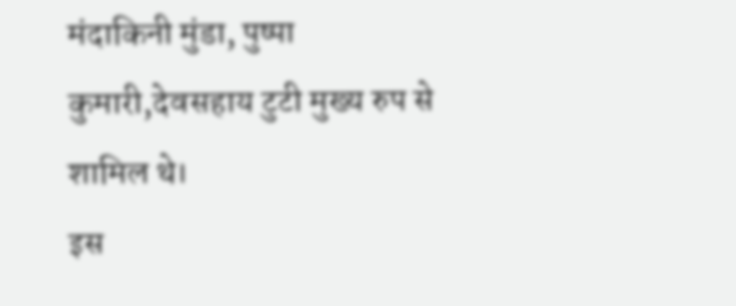मंदाकिनी मुंडा, पुष्पा कुमारी,देवसहाय टुटी मुख्य रुप से शामिल थे।
इस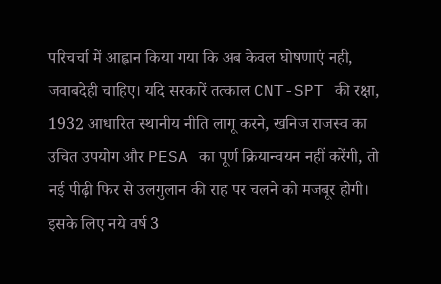परिचर्चा में आह्वान किया गया कि अब केवल घोषणाएं नही, जवाबदेही चाहिए। यदि सरकारें तत्काल CNT-SPT की रक्षा, 1932 आधारित स्थानीय नीति लागू करने, खनिज राजस्व का उचित उपयोग और PESA का पूर्ण क्रियान्वयन नहीं करेंगी, तो नई पीढ़ी फिर से उलगुलान की राह पर चलने को मजबूर होगी।
इसके लिए नये वर्ष 3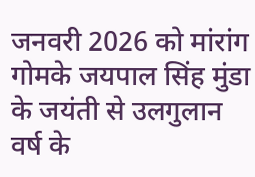जनवरी 2026 को मांरांग गोमके जयपाल सिंह मुंडा के जयंती से उलगुलान वर्ष के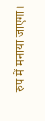रुप में मनाया जाएगा।